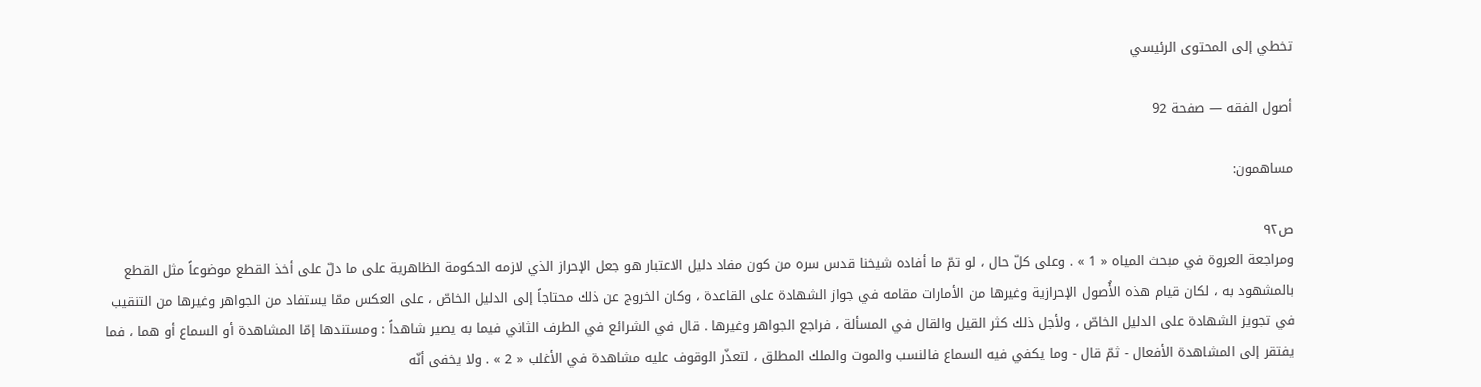تخطي إلى المحتوى الرئيسي

أصول الفقه — صفحة 92

مساهمون:

ص٩٢
ومراجعة العروة في مبحث المياه « 1 » . وعلى كلّ حال ، لو تمّ ما أفاده شيخنا قدس سره من كون مفاد دليل الاعتبار هو جعل الإحراز الذي لازمه الحكومة الظاهرية على ما دلّ على أخذ القطع موضوعاً مثل القطع بالمشهود به ، لكان قيام هذه الأُصول الإحرازية وغيرها من الأمارات مقامه في جواز الشهادة على القاعدة ، وكان الخروج عن ذلك محتاجاً إلى الدليل الخاصّ ، على العكس ممّا يستفاد من الجواهر وغيرها من التنقيب في تجويز الشهادة على الدليل الخاصّ ، ولأجل ذلك كثر القيل والقال في المسألة ، فراجع الجواهر وغيرها . قال في الشرائع في الطرف الثاني فيما به يصير شاهداً : ومستندها إمّا المشاهدة أو السماع أو هما ، فما يفتقر إلى المشاهدة الأفعال - ثمّ قال - وما يكفي فيه السماع فالنسب والموت والملك المطلق ، لتعذّر الوقوف عليه مشاهدة في الأغلب « 2 » . ولا يخفى أنّه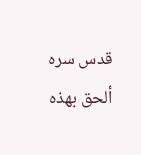قدس سره ألحق بهذه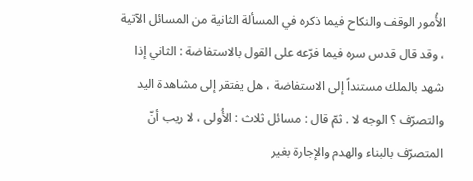الأُمور الوقف والنكاح فيما ذكره في المسألة الثانية من المسائل الآتية ، وقد قال قدس سره فيما فرّعه على القول بالاستفاضة : الثاني إذا شهد بالملك مستنداً إلى الاستفاضة ، هل يفتقر إلى مشاهدة اليد والتصرّف ؟ الوجه لا . ثمّ قال : مسائل ثلاث : الأُولى ، لا ريب أنّ المتصرّف بالبناء والهدم والإجارة بغير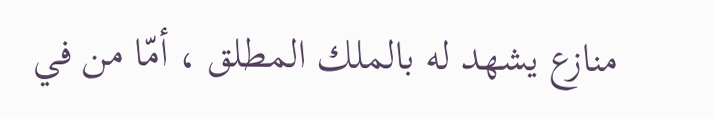منازع يشهد له بالملك المطلق ، أمّا من في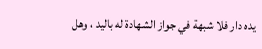يده دار فلا شبهة في جواز الشهادة له باليد ، وهل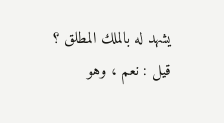يشهد له بالملك المطلق ؟ قيل : نعم ، وهو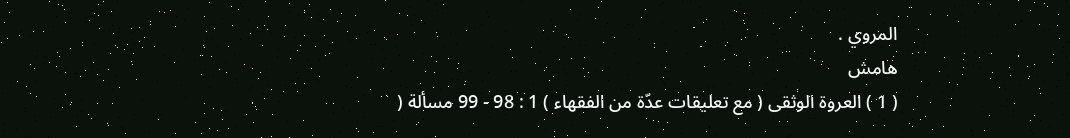المروي .
هامش
( 1 ) العروة الوثقى ( مع تعليقات عدّة من الفقهاء ) 1 : 98 - 99 مسألة (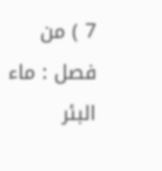7 ) من فصل : ماء البئر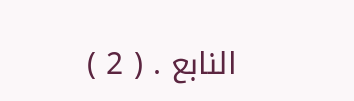النابع . ( 2 )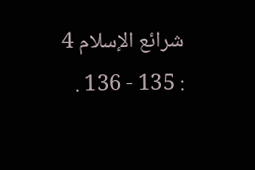شرائع الإسلام 4 : 135 - 136 .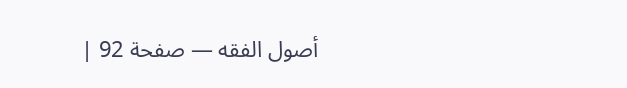أصول الفقه — صفحة 92 |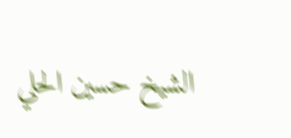الشيخ حسين الحلي